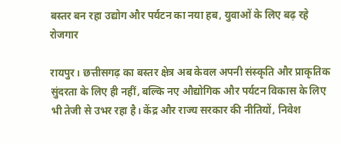बस्तर बन रहा उद्योग और पर्यटन का नया हब, युवाओं के लिए बढ़ रहे रोजगार

रायपुर। छत्तीसगढ़ का बस्तर क्षेत्र अब केवल अपनी संस्कृति और प्राकृतिक सुंदरता के लिए ही नहीं, बल्कि नए औद्योगिक और पर्यटन विकास के लिए भी तेजी से उभर रहा है। केंद्र और राज्य सरकार की नीतियों, निवेश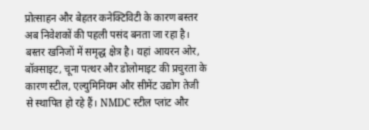प्रोत्साहन और बेहतर कनेक्टिविटी के कारण बस्तर अब निवेशकों की पहली पसंद बनता जा रहा है।
बस्तर खनिजों में समृद्ध क्षेत्र है। यहां आयरन ओर, बॉक्साइट, चूना पत्थर और डोलोमाइट की प्रचुरता के कारण स्टील, एल्युमिनियम और सीमेंट उद्योग तेजी से स्थापित हो रहे हैं। NMDC स्टील प्लांट और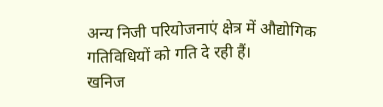अन्य निजी परियोजनाएं क्षेत्र में औद्योगिक गतिविधियों को गति दे रही हैं।
खनिज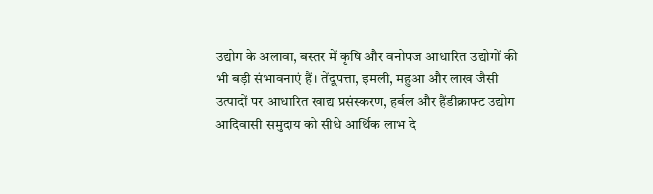उद्योग के अलावा, बस्तर में कृषि और वनोपज आधारित उद्योगों की भी बड़ी संभावनाएं हैं। तेंदूपत्ता, इमली, महुआ और लाख जैसी उत्पादों पर आधारित खाद्य प्रसंस्करण, हर्बल और हैंडीक्राफ्ट उद्योग आदिवासी समुदाय को सीधे आर्थिक लाभ दे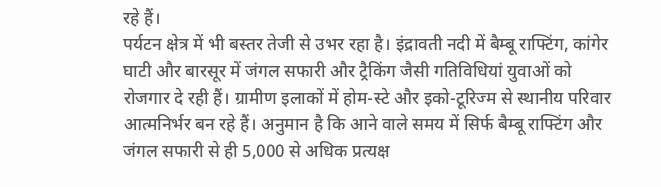रहे हैं।
पर्यटन क्षेत्र में भी बस्तर तेजी से उभर रहा है। इंद्रावती नदी में बैम्बू राफ्टिंग, कांगेर घाटी और बारसूर में जंगल सफारी और ट्रैकिंग जैसी गतिविधियां युवाओं को रोजगार दे रही हैं। ग्रामीण इलाकों में होम-स्टे और इको-टूरिज्म से स्थानीय परिवार आत्मनिर्भर बन रहे हैं। अनुमान है कि आने वाले समय में सिर्फ बैम्बू राफ्टिंग और जंगल सफारी से ही 5,000 से अधिक प्रत्यक्ष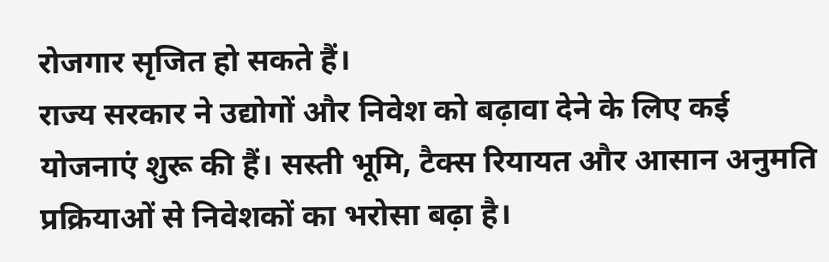रोजगार सृजित हो सकते हैं।
राज्य सरकार ने उद्योगों और निवेश को बढ़ावा देने के लिए कई योजनाएं शुरू की हैं। सस्ती भूमि, टैक्स रियायत और आसान अनुमति प्रक्रियाओं से निवेशकों का भरोसा बढ़ा है।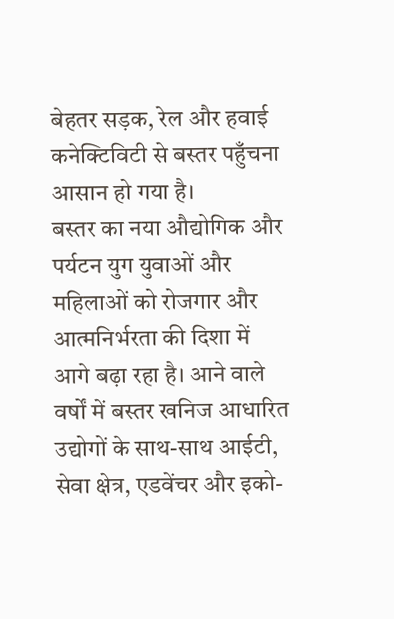बेहतर सड़क, रेल और हवाई कनेक्टिविटी से बस्तर पहुँचना आसान हो गया है।
बस्तर का नया औद्योगिक और पर्यटन युग युवाओं और महिलाओं को रोजगार और आत्मनिर्भरता की दिशा में आगे बढ़ा रहा है। आने वाले वर्षों में बस्तर खनिज आधारित उद्योगों के साथ-साथ आईटी, सेवा क्षेत्र, एडवेंचर और इको-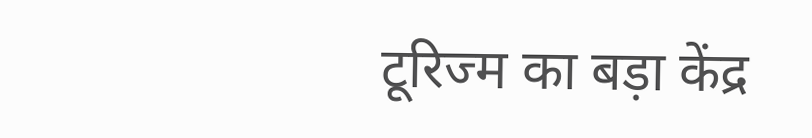टूरिज्म का बड़ा केंद्र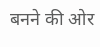बनने की ओर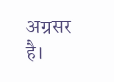अग्रसर है।